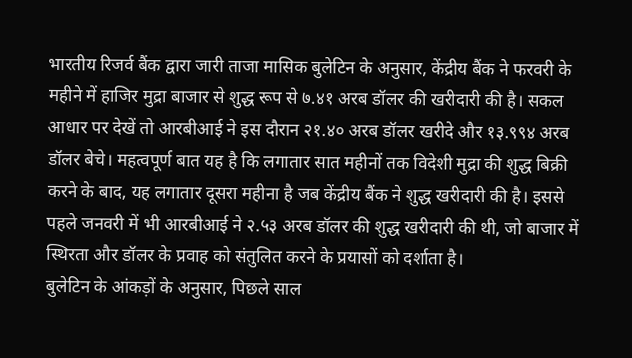भारतीय रिजर्व बैंक द्वारा जारी ताजा मासिक बुलेटिन के अनुसार, केंद्रीय बैंक ने फरवरी के महीने में हाजिर मुद्रा बाजार से शुद्ध रूप से ७.४१ अरब डॉलर की खरीदारी की है। सकल आधार पर देखें तो आरबीआई ने इस दौरान २१.४० अरब डॉलर खरीदे और १३.९९४ अरब डॉलर बेचे। महत्वपूर्ण बात यह है कि लगातार सात महीनों तक विदेशी मुद्रा की शुद्ध बिक्री करने के बाद, यह लगातार दूसरा महीना है जब केंद्रीय बैंक ने शुद्ध खरीदारी की है। इससे पहले जनवरी में भी आरबीआई ने २.५३ अरब डॉलर की शुद्ध खरीदारी की थी, जो बाजार में स्थिरता और डॉलर के प्रवाह को संतुलित करने के प्रयासों को दर्शाता है।
बुलेटिन के आंकड़ों के अनुसार, पिछले साल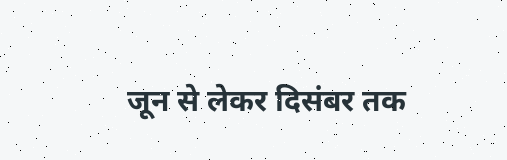जून से लेकर दिसंबर तक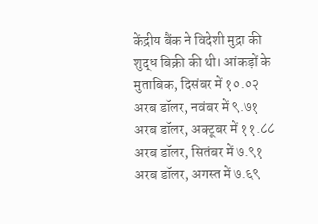केंद्रीय बैंक ने विदेशी मुद्रा की शुद्ध बिक्री की थी। आंकड़ों के मुताबिक, दिसंबर में १०.०२ अरब डॉलर, नवंबर में ९.७१ अरब डॉलर, अक्टूबर में ११.८८ अरब डॉलर, सितंबर में ७.९१ अरब डॉलर, अगस्त में ७.६९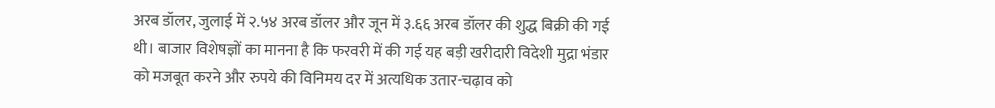अरब डॉलर, जुलाई में २.५४ अरब डॉलर और जून में ३.६६ अरब डॉलर की शुद्ध बिक्री की गई थी। बाजार विशेषज्ञों का मानना है कि फरवरी में की गई यह बड़ी खरीदारी विदेशी मुद्रा भंडार को मजबूत करने और रुपये की विनिमय दर में अत्यधिक उतार-चढ़ाव को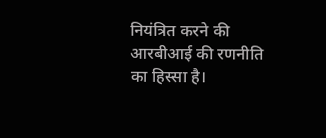नियंत्रित करने की आरबीआई की रणनीति का हिस्सा है।